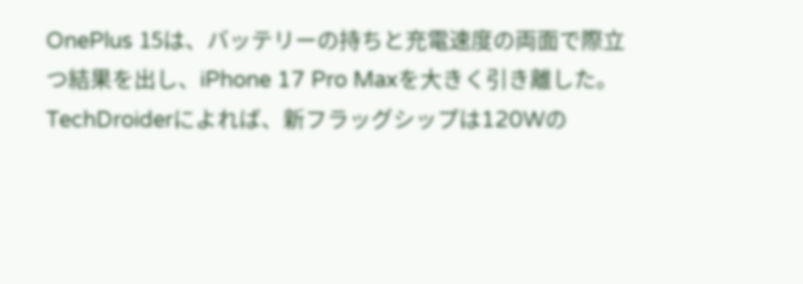OnePlus 15は、バッテリーの持ちと充電速度の両面で際立つ結果を出し、iPhone 17 Pro Maxを大きく引き離した。TechDroiderによれば、新フラッグシップは120Wの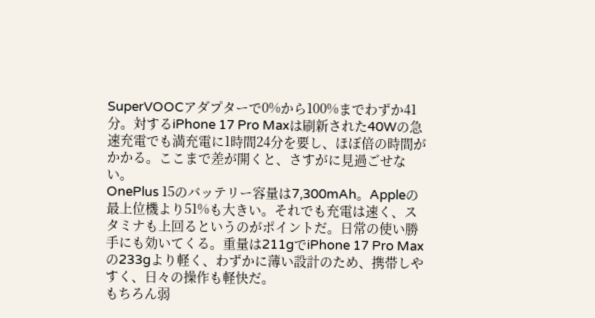SuperVOOCアダプターで0%から100%までわずか41分。対するiPhone 17 Pro Maxは刷新された40Wの急速充電でも満充電に1時間24分を要し、ほぼ倍の時間がかかる。ここまで差が開くと、さすがに見過ごせない。
OnePlus 15のバッテリー容量は7,300mAh。Appleの最上位機より51%も大きい。それでも充電は速く、スタミナも上回るというのがポイントだ。日常の使い勝手にも効いてくる。重量は211gでiPhone 17 Pro Maxの233gより軽く、わずかに薄い設計のため、携帯しやすく、日々の操作も軽快だ。
もちろん弱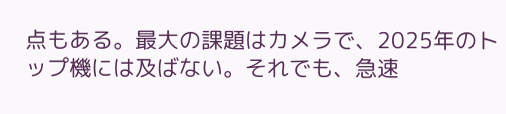点もある。最大の課題はカメラで、2025年のトップ機には及ばない。それでも、急速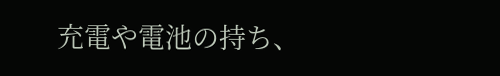充電や電池の持ち、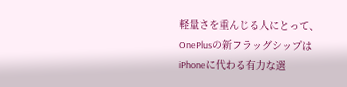軽量さを重んじる人にとって、OnePlusの新フラッグシップはiPhoneに代わる有力な選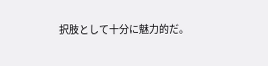択肢として十分に魅力的だ。